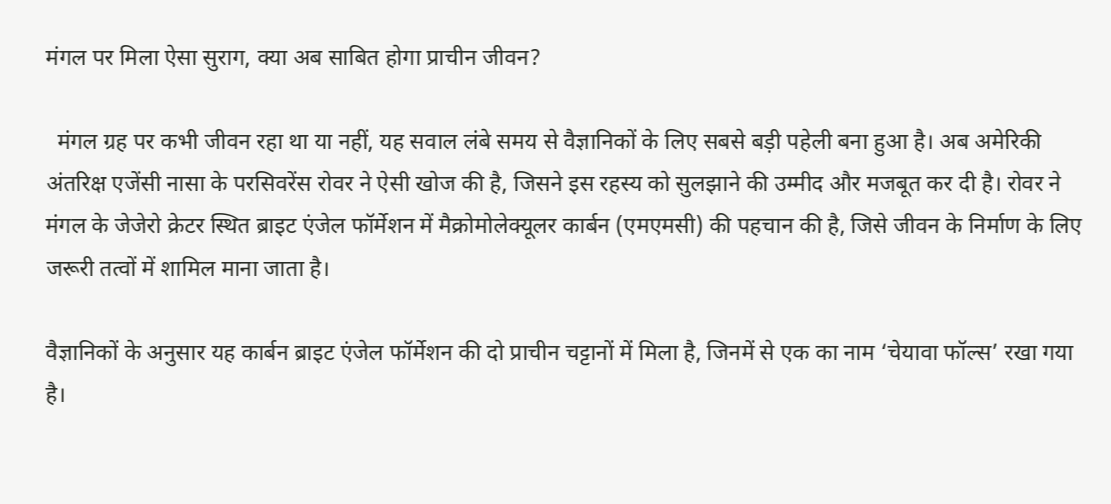मंगल पर मिला ऐसा सुराग, क्या अब साबित होगा प्राचीन जीवन?

  मंगल ग्रह पर कभी जीवन रहा था या नहीं, यह सवाल लंबे समय से वैज्ञानिकों के लिए सबसे बड़ी पहेली बना हुआ है। अब अमेरिकी अंतरिक्ष एजेंसी नासा के परसिवरेंस रोवर ने ऐसी खोज की है, जिसने इस रहस्य को सुलझाने की उम्मीद और मजबूत कर दी है। रोवर ने मंगल के जेजेरो क्रेटर स्थित ब्राइट एंजेल फॉर्मेशन में मैक्रोमोलेक्यूलर कार्बन (एमएमसी) की पहचान की है, जिसे जीवन के निर्माण के लिए जरूरी तत्वों में शामिल माना जाता है।

वैज्ञानिकों के अनुसार यह कार्बन ब्राइट एंजेल फॉर्मेशन की दो प्राचीन चट्टानों में मिला है, जिनमें से एक का नाम ‘चेयावा फॉल्स’ रखा गया है।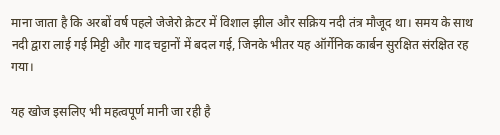माना जाता है कि अरबों वर्ष पहले जेजेरो क्रेटर में विशाल झील और सक्रिय नदी तंत्र मौजूद था। समय के साथ नदी द्वारा लाई गई मिट्टी और गाद चट्टानों में बदल गई, जिनके भीतर यह ऑर्गेनिक कार्बन सुरक्षित संरक्षित रह गया।

यह खोज इसलिए भी महत्वपूर्ण मानी जा रही है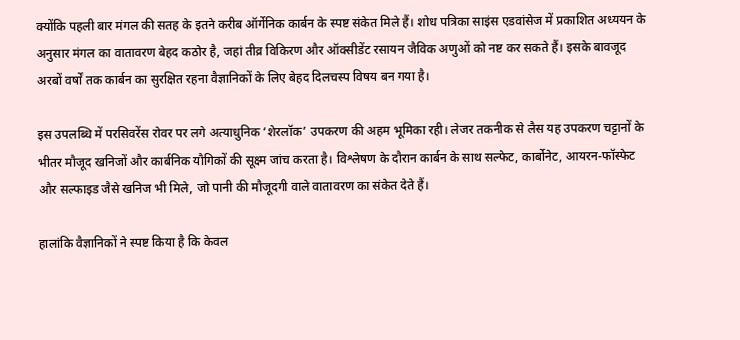क्योंकि पहली बार मंगल की सतह के इतने करीब ऑर्गेनिक कार्बन के स्पष्ट संकेत मिले हैं। शोध पत्रिका साइंस एडवांसेज में प्रकाशित अध्ययन के अनुसार मंगल का वातावरण बेहद कठोर है, जहां तीव्र विकिरण और ऑक्सीडेंट रसायन जैविक अणुओं को नष्ट कर सकते हैं। इसके बावजूद अरबों वर्षों तक कार्बन का सुरक्षित रहना वैज्ञानिकों के लिए बेहद दिलचस्प विषय बन गया है।

इस उपलब्धि में परसिवरेंस रोवर पर लगे अत्याधुनिक ‘शेरलॉक’ उपकरण की अहम भूमिका रही। लेजर तकनीक से लैस यह उपकरण चट्टानों के भीतर मौजूद खनिजों और कार्बनिक यौगिकों की सूक्ष्म जांच करता है। विश्लेषण के दौरान कार्बन के साथ सल्फेट, कार्बोनेट, आयरन-फॉस्फेट और सल्फाइड जैसे खनिज भी मिले, जो पानी की मौजूदगी वाले वातावरण का संकेत देते हैं।

हालांकि वैज्ञानिकों ने स्पष्ट किया है कि केवल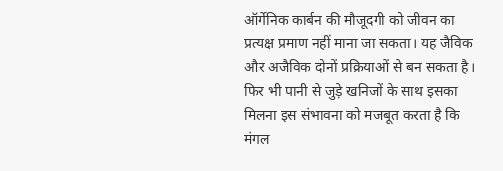ऑर्गेनिक कार्बन की मौजूदगी को जीवन का प्रत्यक्ष प्रमाण नहीं माना जा सकता। यह जैविक और अजैविक दोनों प्रक्रियाओं से बन सकता है। फिर भी पानी से जुड़े खनिजों के साथ इसका मिलना इस संभावना को मजबूत करता है कि मंगल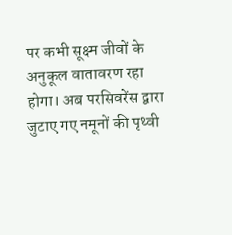पर कभी सूक्ष्म जीवों के अनुकूल वातावरण रहा होगा। अब परसिवरेंस द्वारा जुटाए गए नमूनों की पृथ्वी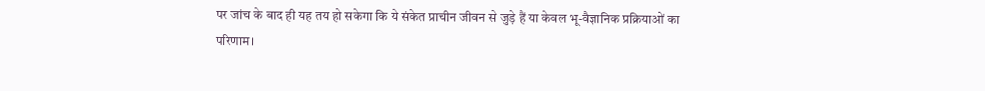पर जांच के बाद ही यह तय हो सकेगा कि ये संकेत प्राचीन जीवन से जुड़े हैं या केवल भू-वैज्ञानिक प्रक्रियाओं का परिणाम।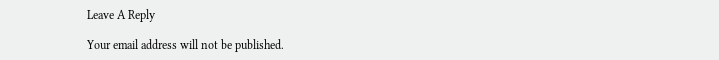Leave A Reply

Your email address will not be published.